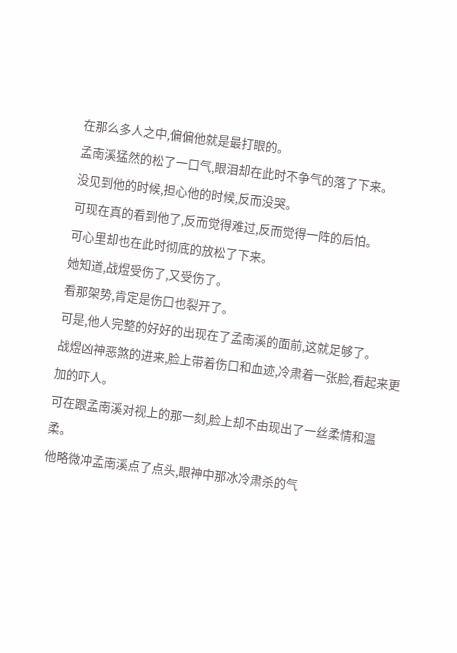在那么多人之中,偏偏他就是最打眼的。
孟南溪猛然的松了一口气,眼泪却在此时不争气的落了下来。
没见到他的时候,担心他的时候,反而没哭。
可现在真的看到他了,反而觉得难过,反而觉得一阵的后怕。
可心里却也在此时彻底的放松了下来。
她知道,战煜受伤了,又受伤了。
看那架势,肯定是伤口也裂开了。
可是,他人完整的好好的出现在了孟南溪的面前,这就足够了。
战煜凶神恶煞的进来,脸上带着伤口和血迹,冷肃着一张脸,看起来更加的吓人。
可在跟孟南溪对视上的那一刻,脸上却不由现出了一丝柔情和温柔。
他略微冲孟南溪点了点头,眼神中那冰冷肃杀的气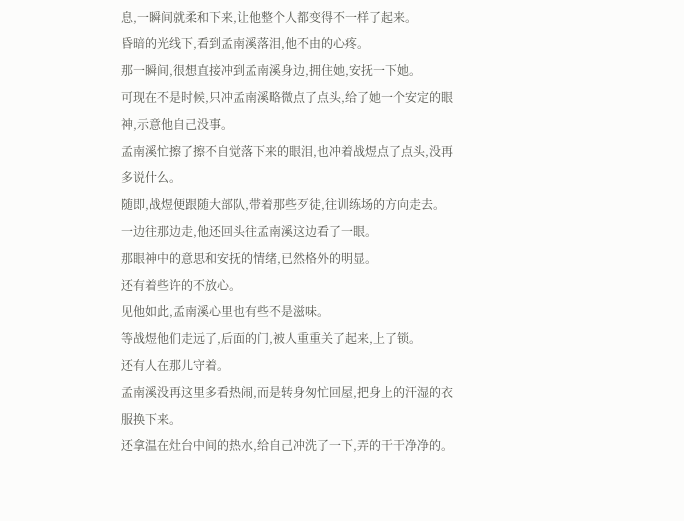息,一瞬间就柔和下来,让他整个人都变得不一样了起来。
昏暗的光线下,看到孟南溪落泪,他不由的心疼。
那一瞬间,很想直接冲到孟南溪身边,拥住她,安抚一下她。
可现在不是时候,只冲孟南溪略微点了点头,给了她一个安定的眼神,示意他自己没事。
孟南溪忙擦了擦不自觉落下来的眼泪,也冲着战煜点了点头,没再多说什么。
随即,战煜便跟随大部队,带着那些歹徒,往训练场的方向走去。
一边往那边走,他还回头往孟南溪这边看了一眼。
那眼神中的意思和安抚的情绪,已然格外的明显。
还有着些许的不放心。
见他如此,孟南溪心里也有些不是滋味。
等战煜他们走远了,后面的门,被人重重关了起来,上了锁。
还有人在那儿守着。
孟南溪没再这里多看热闹,而是转身匆忙回屋,把身上的汗湿的衣服换下来。
还拿温在灶台中间的热水,给自己冲洗了一下,弄的干干净净的。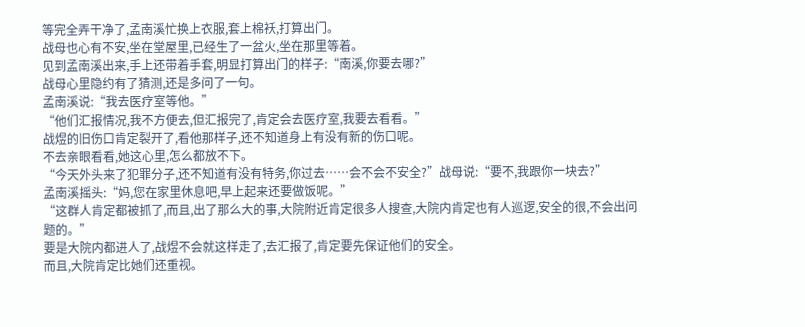等完全弄干净了,孟南溪忙换上衣服,套上棉袄,打算出门。
战母也心有不安,坐在堂屋里,已经生了一盆火,坐在那里等着。
见到孟南溪出来,手上还带着手套,明显打算出门的样子:“南溪,你要去哪?”
战母心里隐约有了猜测,还是多问了一句。
孟南溪说:“我去医疗室等他。”
“他们汇报情况,我不方便去,但汇报完了,肯定会去医疗室,我要去看看。”
战煜的旧伤口肯定裂开了,看他那样子,还不知道身上有没有新的伤口呢。
不去亲眼看看,她这心里,怎么都放不下。
“今天外头来了犯罪分子,还不知道有没有特务,你过去……会不会不安全?”战母说:“要不,我跟你一块去?”
孟南溪摇头:“妈,您在家里休息吧,早上起来还要做饭呢。”
“这群人肯定都被抓了,而且,出了那么大的事,大院附近肯定很多人搜查,大院内肯定也有人巡逻,安全的很,不会出问题的。”
要是大院内都进人了,战煜不会就这样走了,去汇报了,肯定要先保证他们的安全。
而且,大院肯定比她们还重视。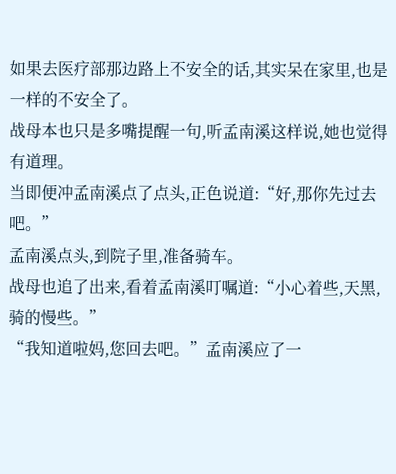如果去医疗部那边路上不安全的话,其实呆在家里,也是一样的不安全了。
战母本也只是多嘴提醒一句,听孟南溪这样说,她也觉得有道理。
当即便冲孟南溪点了点头,正色说道:“好,那你先过去吧。”
孟南溪点头,到院子里,准备骑车。
战母也追了出来,看着孟南溪叮嘱道:“小心着些,天黑,骑的慢些。”
“我知道啦妈,您回去吧。”孟南溪应了一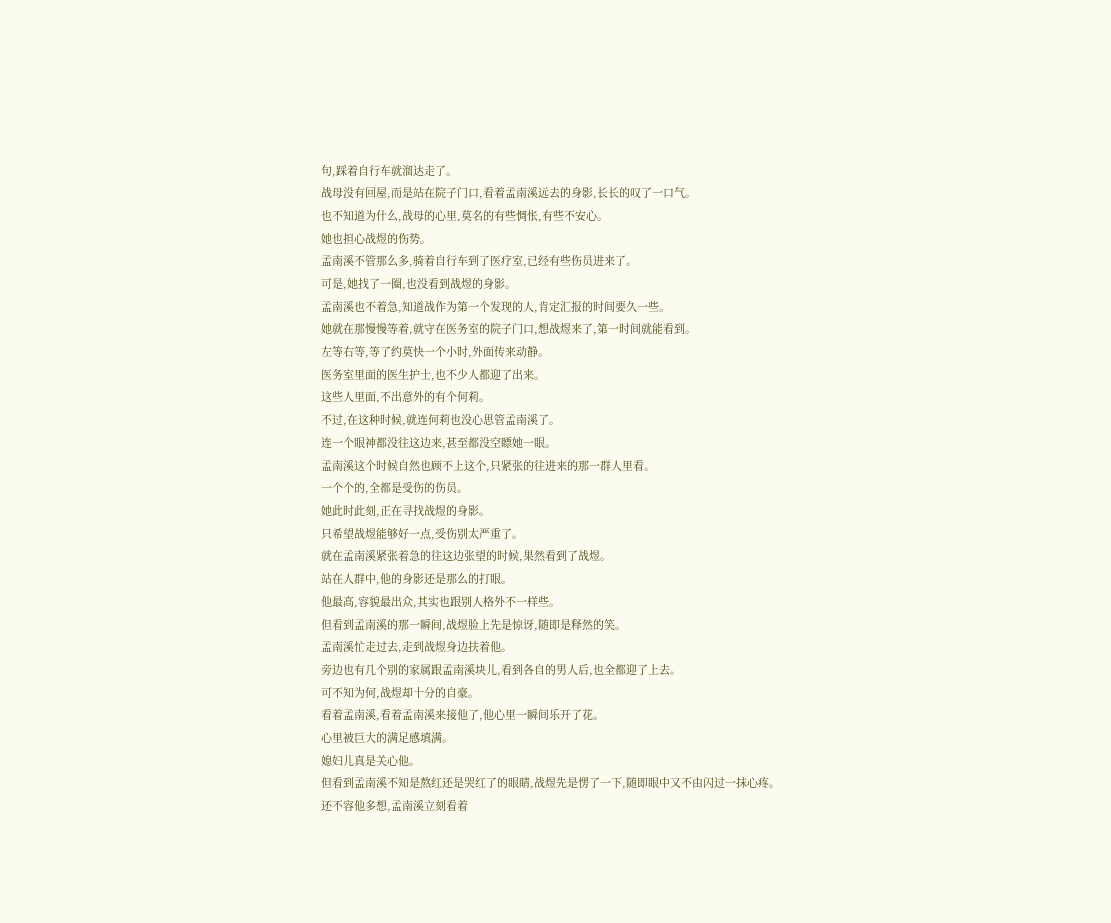句,踩着自行车就溜达走了。
战母没有回屋,而是站在院子门口,看着孟南溪远去的身影,长长的叹了一口气。
也不知道为什么,战母的心里,莫名的有些惆怅,有些不安心。
她也担心战煜的伤势。
孟南溪不管那么多,骑着自行车到了医疗室,已经有些伤员进来了。
可是,她找了一圈,也没看到战煜的身影。
孟南溪也不着急,知道战作为第一个发现的人,肯定汇报的时间要久一些。
她就在那慢慢等着,就守在医务室的院子门口,想战煜来了,第一时间就能看到。
左等右等,等了约莫快一个小时,外面传来动静。
医务室里面的医生护士,也不少人都迎了出来。
这些人里面,不出意外的有个何莉。
不过,在这种时候,就连何莉也没心思管孟南溪了。
连一个眼神都没往这边来,甚至都没空瞟她一眼。
孟南溪这个时候自然也顾不上这个,只紧张的往进来的那一群人里看。
一个个的,全都是受伤的伤员。
她此时此刻,正在寻找战煜的身影。
只希望战煜能够好一点,受伤别太严重了。
就在孟南溪紧张着急的往这边张望的时候,果然看到了战煜。
站在人群中,他的身影还是那么的打眼。
他最高,容貌最出众,其实也跟别人格外不一样些。
但看到孟南溪的那一瞬间,战煜脸上先是惊讶,随即是释然的笑。
孟南溪忙走过去,走到战煜身边扶着他。
旁边也有几个别的家属跟孟南溪块儿,看到各自的男人后,也全都迎了上去。
可不知为何,战煜却十分的自豪。
看着孟南溪,看着孟南溪来接他了,他心里一瞬间乐开了花。
心里被巨大的满足感填满。
媳妇儿真是关心他。
但看到孟南溪不知是熬红还是哭红了的眼睛,战煜先是愣了一下,随即眼中又不由闪过一抹心疼。
还不容他多想,孟南溪立刻看着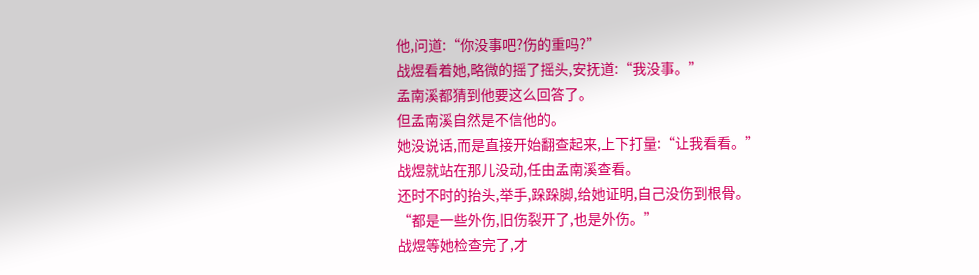他,问道:“你没事吧?伤的重吗?”
战煜看着她,略微的摇了摇头,安抚道:“我没事。”
孟南溪都猜到他要这么回答了。
但孟南溪自然是不信他的。
她没说话,而是直接开始翻查起来,上下打量:“让我看看。”
战煜就站在那儿没动,任由孟南溪查看。
还时不时的抬头,举手,跺跺脚,给她证明,自己没伤到根骨。
“都是一些外伤,旧伤裂开了,也是外伤。”
战煜等她检查完了,才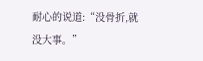耐心的说道:“没骨折,就没大事。”